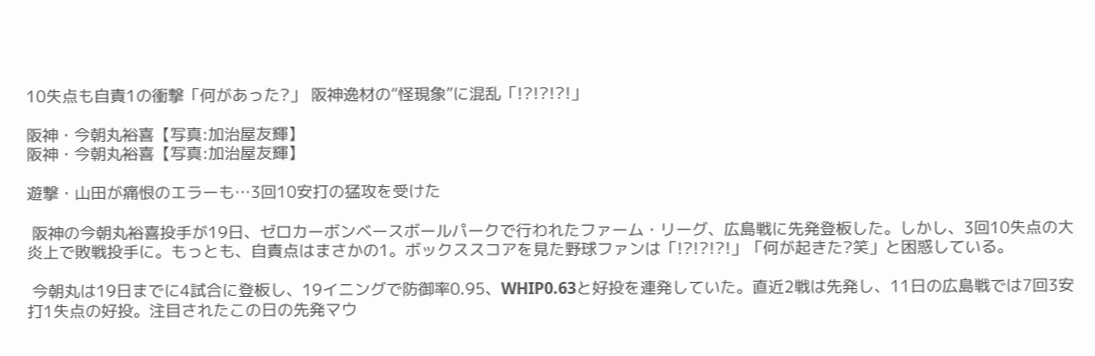10失点も自責1の衝撃「何があった?」 阪神逸材の“怪現象”に混乱「!?!?!?!」

阪神・今朝丸裕喜【写真:加治屋友輝】
阪神・今朝丸裕喜【写真:加治屋友輝】

遊撃・山田が痛恨のエラーも…3回10安打の猛攻を受けた

 阪神の今朝丸裕喜投手が19日、ゼロカーボンベースボールパークで行われたファーム・リーグ、広島戦に先発登板した。しかし、3回10失点の大炎上で敗戦投手に。もっとも、自責点はまさかの1。ボックススコアを見た野球ファンは「!?!?!?!」「何が起きた?笑」と困惑している。

 今朝丸は19日までに4試合に登板し、19イニングで防御率0.95、WHIP0.63と好投を連発していた。直近2戦は先発し、11日の広島戦では7回3安打1失点の好投。注目されたこの日の先発マウ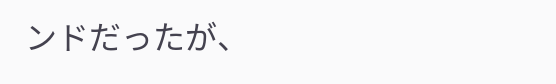ンドだったが、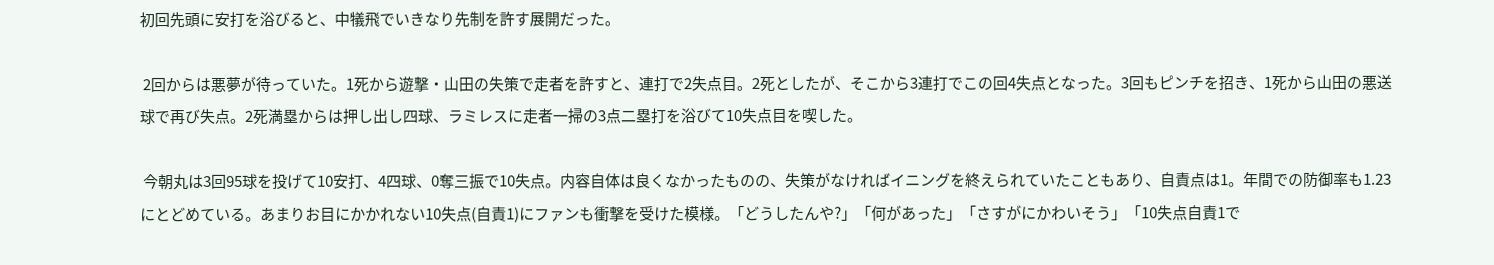初回先頭に安打を浴びると、中犠飛でいきなり先制を許す展開だった。

 2回からは悪夢が待っていた。1死から遊撃・山田の失策で走者を許すと、連打で2失点目。2死としたが、そこから3連打でこの回4失点となった。3回もピンチを招き、1死から山田の悪送球で再び失点。2死満塁からは押し出し四球、ラミレスに走者一掃の3点二塁打を浴びて10失点目を喫した。

 今朝丸は3回95球を投げて10安打、4四球、0奪三振で10失点。内容自体は良くなかったものの、失策がなければイニングを終えられていたこともあり、自責点は1。年間での防御率も1.23にとどめている。あまりお目にかかれない10失点(自責1)にファンも衝撃を受けた模様。「どうしたんや?」「何があった」「さすがにかわいそう」「10失点自責1で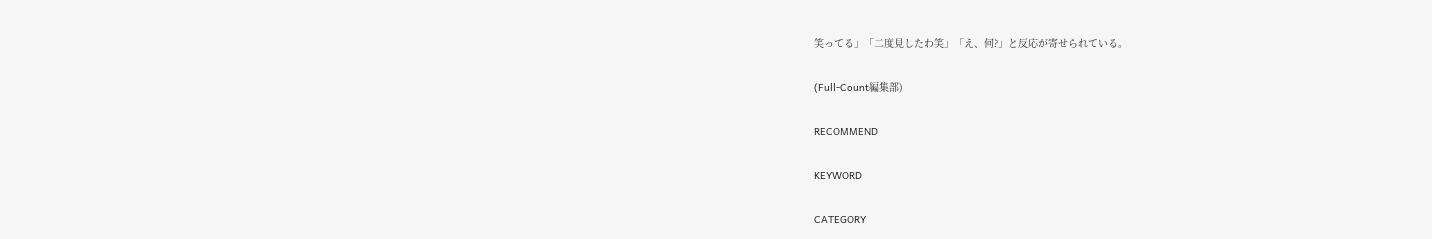笑ってる」「二度見したわ笑」「え、何?」と反応が寄せられている。

(Full-Count編集部)

RECOMMEND

KEYWORD

CATEGORY